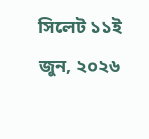সিলেট ১১ই জুন, ২০২৬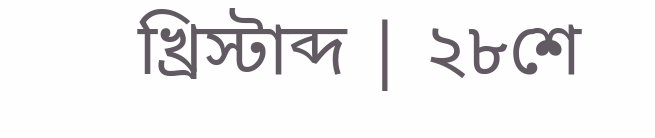খ্রিস্টাব্দ | ২৮শে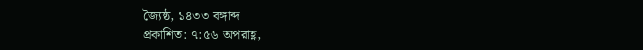জ্যৈষ্ঠ, ১৪৩৩ বঙ্গাব্দ
প্রকাশিত: ৭:৫৬ অপরাহ্ণ,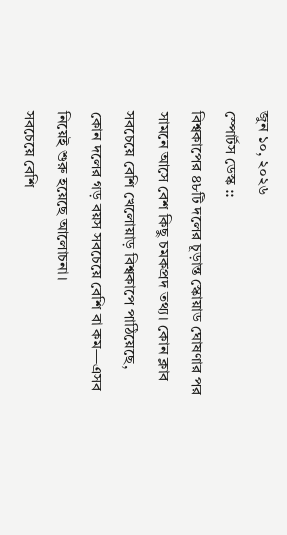জুন ১০, ২০২৬
স্পোর্টস ডেস্ক ::
বিশ্বকাপের ৪৮টি দলের চূড়ান্ত স্কোয়াড ঘোষণার পর সামনে আসে বেশ কিছু চমকপ্রদ তথ্য। কোন ক্লাব সবচেয়ে বেশি খেলোয়াড় বিশ্বকাপে পাঠিয়েছে, কোন দলের গড় বয়স সবচেয়ে বেশি বা কম—এসব নিয়েই শুরু হয়েছে আলোচনা।
সবচেয়ে বেশি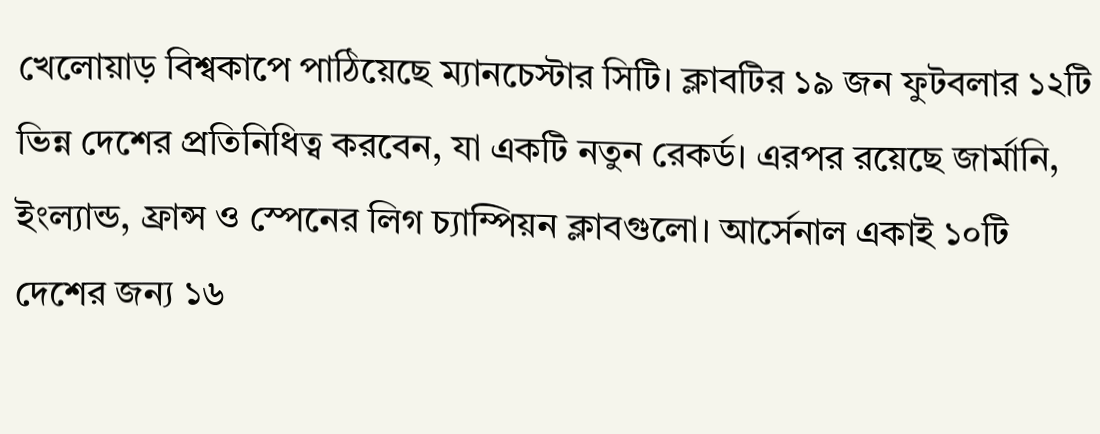খেলোয়াড় বিশ্বকাপে পাঠিয়েছে ম্যানচেস্টার সিটি। ক্লাবটির ১৯ জন ফুটবলার ১২টি ভিন্ন দেশের প্রতিনিধিত্ব করবেন, যা একটি নতুন রেকর্ড। এরপর রয়েছে জার্মানি, ইংল্যান্ড, ফ্রান্স ও স্পেনের লিগ চ্যাম্পিয়ন ক্লাবগুলো। আর্সেনাল একাই ১০টি দেশের জন্য ১৬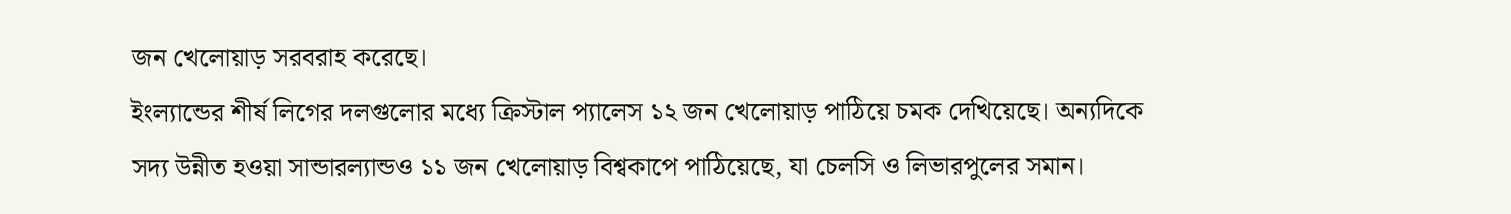জন খেলোয়াড় সরবরাহ করেছে।
ইংল্যান্ডের শীর্ষ লিগের দলগুলোর মধ্যে ক্রিস্টাল প্যালেস ১২ জন খেলোয়াড় পাঠিয়ে চমক দেখিয়েছে। অন্যদিকে সদ্য উন্নীত হওয়া সান্ডারল্যান্ডও ১১ জন খেলোয়াড় বিশ্বকাপে পাঠিয়েছে, যা চেলসি ও লিভারপুলের সমান।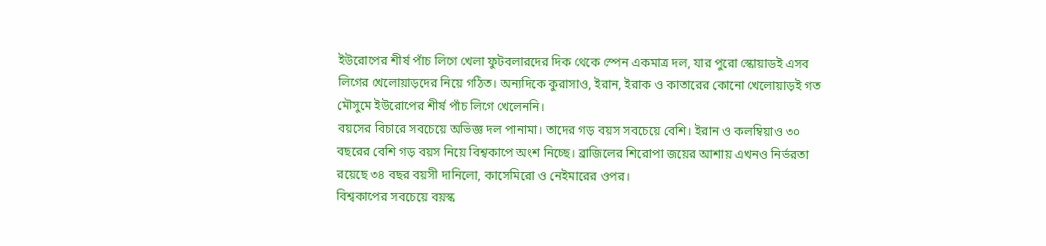ইউরোপের শীর্ষ পাঁচ লিগে খেলা ফুটবলারদের দিক থেকে স্পেন একমাত্র দল, যার পুরো স্কোয়াডই এসব লিগের খেলোয়াড়দের নিয়ে গঠিত। অন্যদিকে কুরাসাও, ইরান, ইরাক ও কাতারের কোনো খেলোয়াড়ই গত মৌসুমে ইউরোপের শীর্ষ পাঁচ লিগে খেলেননি।
বয়সের বিচারে সবচেয়ে অভিজ্ঞ দল পানামা। তাদের গড় বয়স সবচেয়ে বেশি। ইরান ও কলম্বিয়াও ৩০ বছরের বেশি গড় বয়স নিয়ে বিশ্বকাপে অংশ নিচ্ছে। ব্রাজিলের শিরোপা জয়ের আশায় এখনও নির্ভরতা রয়েছে ৩৪ বছর বয়সী দানিলো, কাসেমিরো ও নেইমারের ওপর।
বিশ্বকাপের সবচেয়ে বয়স্ক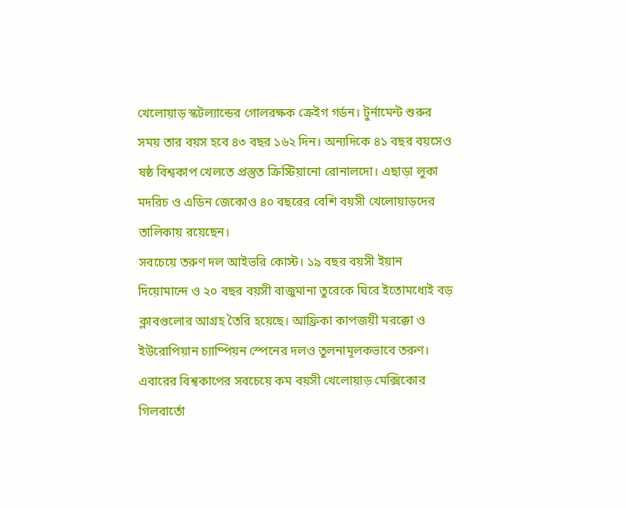খেলোয়াড় স্কটল্যান্ডের গোলরক্ষক ক্রেইগ গর্ডন। টুর্নামেন্ট শুরুর সময় তার বয়স হবে ৪৩ বছর ১৬২ দিন। অন্যদিকে ৪১ বছর বয়সেও ষষ্ঠ বিশ্বকাপ খেলতে প্রস্তুত ক্রিস্টিয়ানো রোনালদো। এছাড়া লুকা মদরিচ ও এডিন জেকোও ৪০ বছরের বেশি বয়সী খেলোয়াড়দের তালিকায় রয়েছেন।
সবচেয়ে তরুণ দল আইভরি কোস্ট। ১৯ বছর বয়সী ইয়ান দিয়োমান্দে ও ২০ বছর বয়সী বাজুমানা তুরেকে ঘিরে ইতোমধ্যেই বড় ক্লাবগুলোর আগ্রহ তৈরি হয়েছে। আফ্রিকা কাপজয়ী মরক্কো ও ইউরোপিয়ান চ্যাম্পিয়ন স্পেনের দলও তুলনামূলকভাবে তরুণ।
এবারের বিশ্বকাপের সবচেয়ে কম বয়সী খেলোয়াড় মেক্সিকোর গিলবার্তো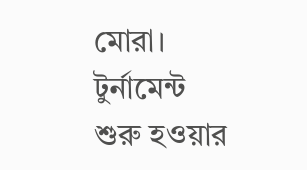মোরা। টুর্নামেন্ট শুরু হওয়ার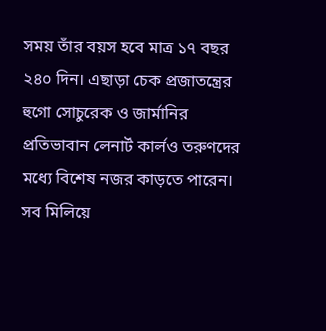সময় তাঁর বয়স হবে মাত্র ১৭ বছর ২৪০ দিন। এছাড়া চেক প্রজাতন্ত্রের হুগো সোচুরেক ও জার্মানির প্রতিভাবান লেনার্ট কার্লও তরুণদের মধ্যে বিশেষ নজর কাড়তে পারেন।
সব মিলিয়ে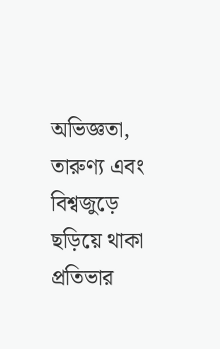অভিজ্ঞতা, তারুণ্য এবং বিশ্বজুড়ে ছড়িয়ে থাকা প্রতিভার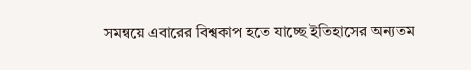সমন্বয়ে এবারের বিশ্বকাপ হতে যাচ্ছে ইতিহাসের অন্যতম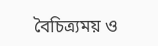বৈচিত্র্যময় ও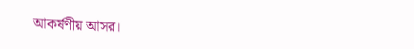আকর্ষণীয় আসর।